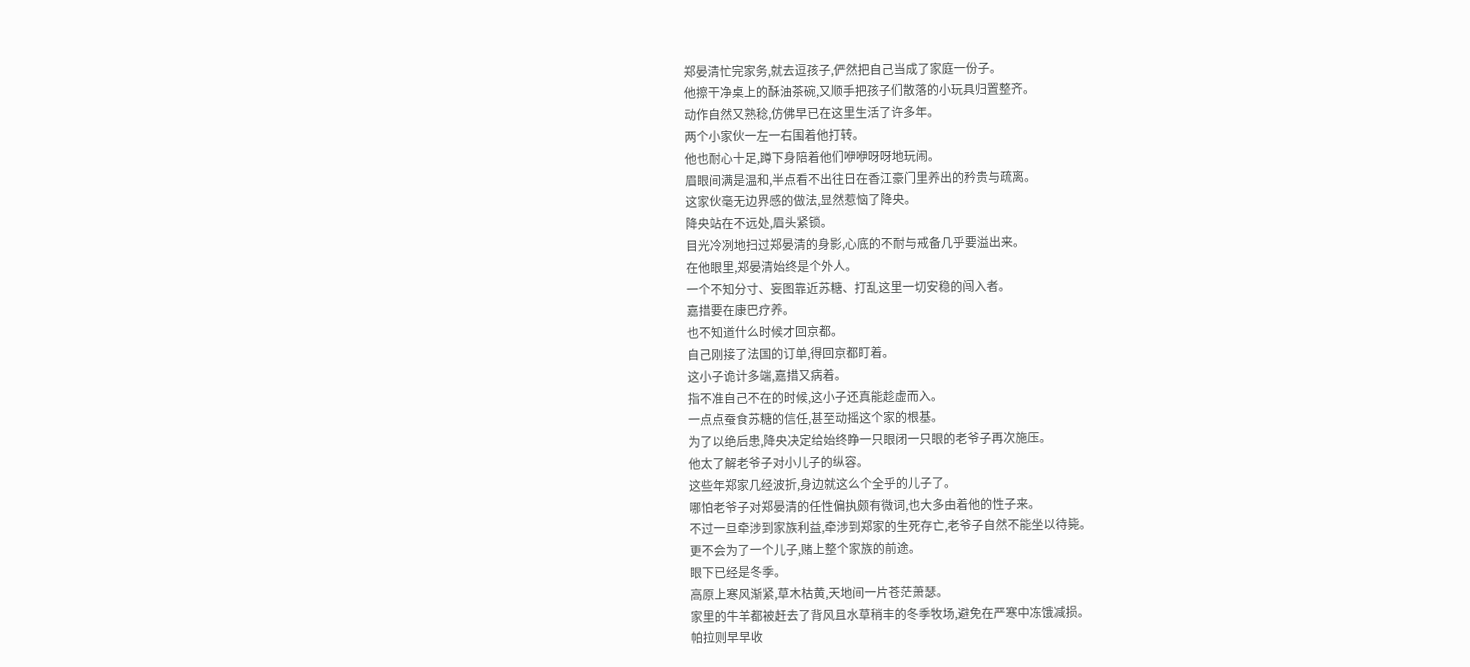郑晏清忙完家务,就去逗孩子,俨然把自己当成了家庭一份子。
他擦干净桌上的酥油茶碗,又顺手把孩子们散落的小玩具归置整齐。
动作自然又熟稔,仿佛早已在这里生活了许多年。
两个小家伙一左一右围着他打转。
他也耐心十足,蹲下身陪着他们咿咿呀呀地玩闹。
眉眼间满是温和,半点看不出往日在香江豪门里养出的矜贵与疏离。
这家伙毫无边界感的做法,显然惹恼了降央。
降央站在不远处,眉头紧锁。
目光冷冽地扫过郑晏清的身影,心底的不耐与戒备几乎要溢出来。
在他眼里,郑晏清始终是个外人。
一个不知分寸、妄图靠近苏糖、打乱这里一切安稳的闯入者。
嘉措要在康巴疗养。
也不知道什么时候才回京都。
自己刚接了法国的订单,得回京都盯着。
这小子诡计多端,嘉措又病着。
指不准自己不在的时候,这小子还真能趁虚而入。
一点点蚕食苏糖的信任,甚至动摇这个家的根基。
为了以绝后患,降央决定给始终睁一只眼闭一只眼的老爷子再次施压。
他太了解老爷子对小儿子的纵容。
这些年郑家几经波折,身边就这么个全乎的儿子了。
哪怕老爷子对郑晏清的任性偏执颇有微词,也大多由着他的性子来。
不过一旦牵涉到家族利益,牵涉到郑家的生死存亡,老爷子自然不能坐以待毙。
更不会为了一个儿子,赌上整个家族的前途。
眼下已经是冬季。
高原上寒风渐紧,草木枯黄,天地间一片苍茫萧瑟。
家里的牛羊都被赶去了背风且水草稍丰的冬季牧场,避免在严寒中冻饿减损。
帕拉则早早收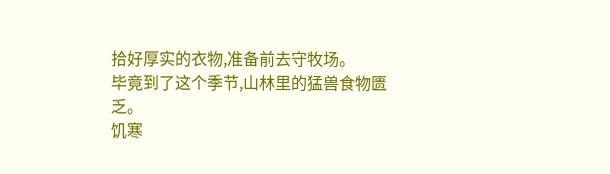拾好厚实的衣物,准备前去守牧场。
毕竟到了这个季节,山林里的猛兽食物匮乏。
饥寒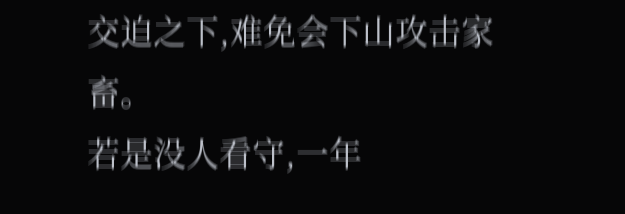交迫之下,难免会下山攻击家畜。
若是没人看守,一年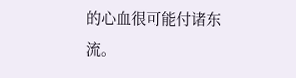的心血很可能付诸东流。